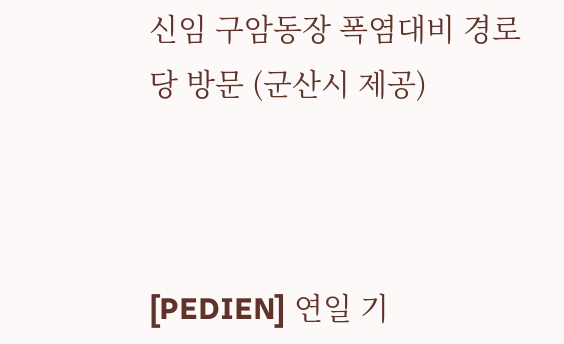신임 구암동장 폭염대비 경로당 방문 (군산시 제공)



[PEDIEN] 연일 기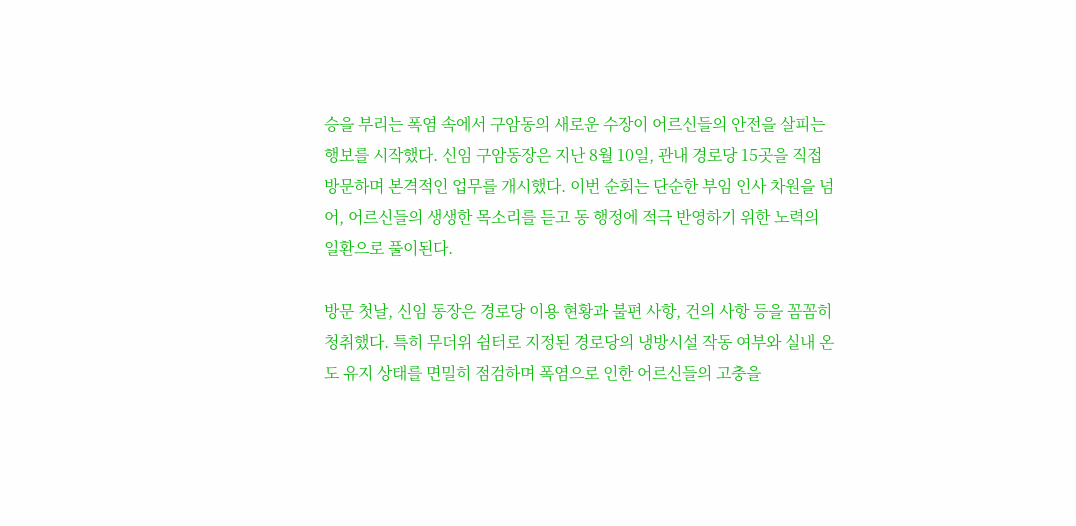승을 부리는 폭염 속에서 구암동의 새로운 수장이 어르신들의 안전을 살피는 행보를 시작했다. 신임 구암동장은 지난 8월 10일, 관내 경로당 15곳을 직접 방문하며 본격적인 업무를 개시했다. 이번 순회는 단순한 부임 인사 차원을 넘어, 어르신들의 생생한 목소리를 듣고 동 행정에 적극 반영하기 위한 노력의 일환으로 풀이된다.

방문 첫날, 신임 동장은 경로당 이용 현황과 불편 사항, 건의 사항 등을 꼼꼼히 청취했다. 특히 무더위 쉼터로 지정된 경로당의 냉방시설 작동 여부와 실내 온도 유지 상태를 면밀히 점검하며 폭염으로 인한 어르신들의 고충을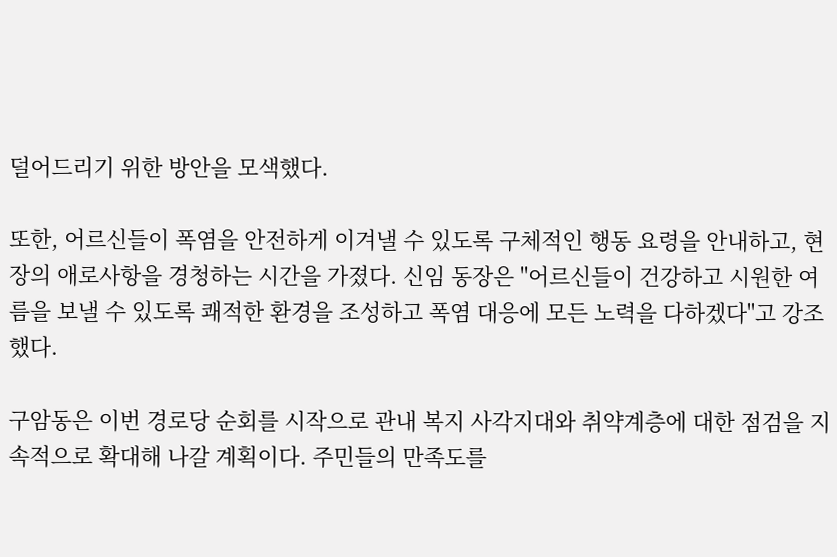덜어드리기 위한 방안을 모색했다.

또한, 어르신들이 폭염을 안전하게 이겨낼 수 있도록 구체적인 행동 요령을 안내하고, 현장의 애로사항을 경청하는 시간을 가졌다. 신임 동장은 "어르신들이 건강하고 시원한 여름을 보낼 수 있도록 쾌적한 환경을 조성하고 폭염 대응에 모든 노력을 다하겠다"고 강조했다.

구암동은 이번 경로당 순회를 시작으로 관내 복지 사각지대와 취약계층에 대한 점검을 지속적으로 확대해 나갈 계획이다. 주민들의 만족도를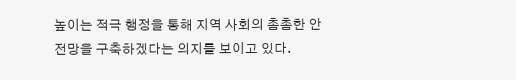높이는 적극 행정을 통해 지역 사회의 촘촘한 안전망을 구축하겠다는 의지를 보이고 있다.